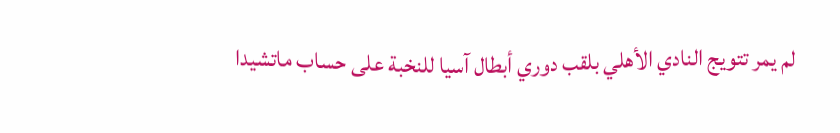لم يمر تتويج النادي الأهلي بلقب دوري أبطال آسيا للنخبة على حساب ماتشيدا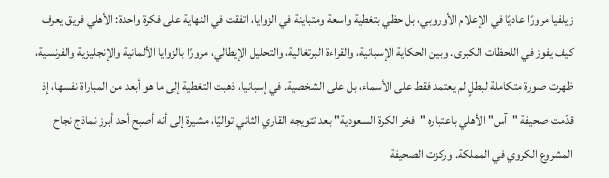زيلفيا مرورًا عاديًا في الإعلام الأوروبي، بل حظي بتغطية واسعة ومتباينة في الزوايا، اتفقت في النهاية على فكرة واحدة: الأهلي فريق يعرف كيف يفوز في اللحظات الكبرى. وبين الحكاية الإسبانية، والقراءة البرتغالية، والتحليل الإيطالي، مرورًا بالزوايا الألمانية والإنجليزية والفرنسية، ظهرت صورة متكاملة لبطلٍ لم يعتمد فقط على الأسماء، بل على الشخصية. في إسبانيا، ذهبت التغطية إلى ما هو أبعد من المباراة نفسها، إذ قدّمت صحيفة "آس" الأهلي باعتباره "فخر الكرة السعودية" بعد تتويجه القاري الثاني تواليًا، مشيرة إلى أنه أصبح أحد أبرز نماذج نجاح المشروع الكروي في المملكة. وركزت الصحيفة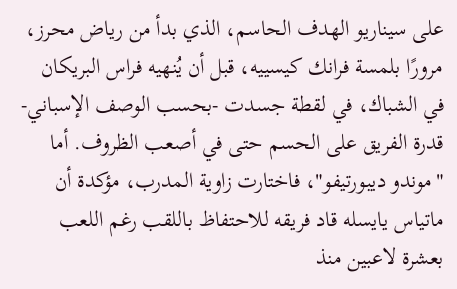على سيناريو الهدف الحاسم، الذي بدأ من رياض محرز، مرورًا بلمسة فرانك كيسييه، قبل أن يُنهيه فراس البريكان في الشباك، في لقطة جسدت -بحسب الوصف الإسباني- قدرة الفريق على الحسم حتى في أصعب الظروف. أما "موندو ديبورتيفو"، فاختارت زاوية المدرب، مؤكدة أن ماتياس يايسله قاد فريقه للاحتفاظ باللقب رغم اللعب بعشرة لاعبين منذ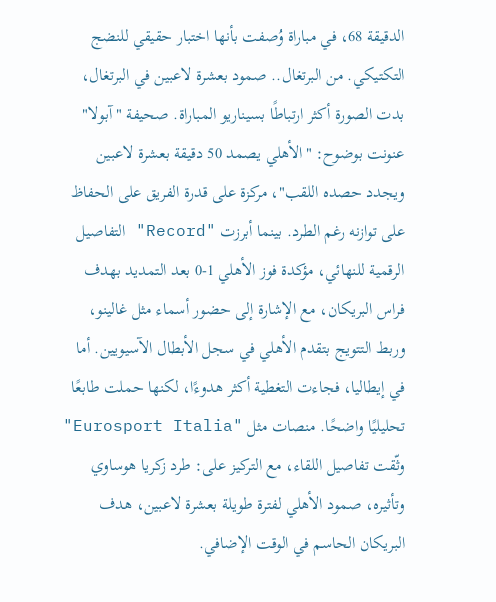الدقيقة 68، في مباراة وُصفت بأنها اختبار حقيقي للنضج التكتيكي. من البرتغال.. صمود بعشرة لاعبين في البرتغال، بدت الصورة أكثر ارتباطًا بسيناريو المباراة. صحيفة "آبولا" عنونت بوضوح: "الأهلي يصمد 50 دقيقة بعشرة لاعبين ويجدد حصده اللقب"، مركزة على قدرة الفريق على الحفاظ على توازنه رغم الطرد. بينما أبرزت "Record" التفاصيل الرقمية للنهائي، مؤكدة فوز الأهلي 1-0 بعد التمديد بهدف فراس البريكان، مع الإشارة إلى حضور أسماء مثل غالينو، وربط التتويج بتقدم الأهلي في سجل الأبطال الآسيويين. أما في إيطاليا، فجاءت التغطية أكثر هدوءًا، لكنها حملت طابعًا تحليليًا واضحًا. منصات مثل "Eurosport Italia" وثّقت تفاصيل اللقاء، مع التركيز على: طرد زكريا هوساوي وتأثيره، صمود الأهلي لفترة طويلة بعشرة لاعبين، هدف البريكان الحاسم في الوقت الإضافي.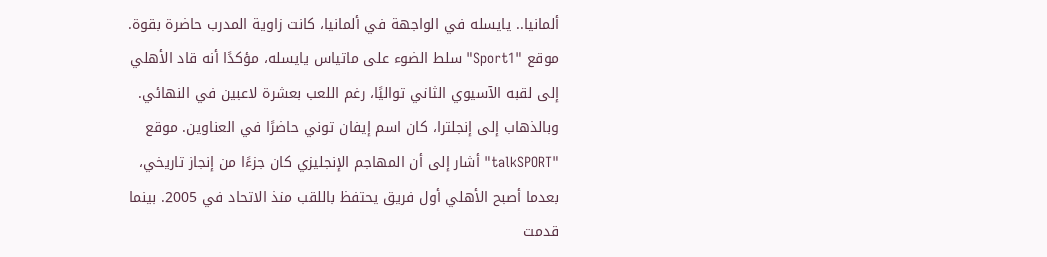ألمانيا.. يايسله في الواجهة في ألمانيا، كانت زاوية المدرب حاضرة بقوة. موقع "Sport1" سلط الضوء على ماتياس يايسله، مؤكدًا أنه قاد الأهلي إلى لقبه الآسيوي الثاني تواليًا، رغم اللعب بعشرة لاعبين في النهائي. وبالذهاب إلى إنجلترا، كان اسم إيفان توني حاضرًا في العناوين. موقع "talkSPORT" أشار إلى أن المهاجم الإنجليزي كان جزءًا من إنجاز تاريخي، بعدما أصبح الأهلي أول فريق يحتفظ باللقب منذ الاتحاد في 2005. بينما قدمت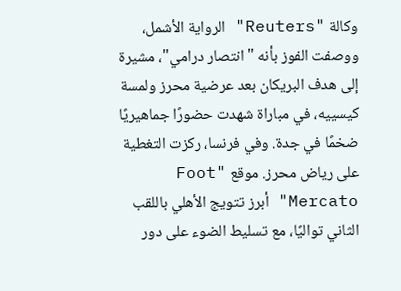وكالة "Reuters" الرواية الأشمل، ووصفت الفوز بأنه "انتصار درامي"، مشيرة إلى هدف البريكان بعد عرضية محرز ولمسة كيسييه، في مباراة شهدت حضورًا جماهيريًا ضخمًا في جدة. وفي فرنسا، ركزت التغطية على رياض محرز. موقع "Foot Mercato" أبرز تتويج الأهلي باللقب الثاني تواليًا، مع تسليط الضوء على دور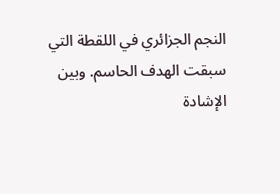النجم الجزائري في اللقطة التي سبقت الهدف الحاسم. وبين الإشادة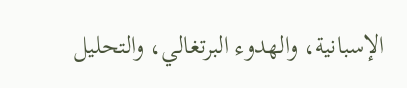الإسبانية، والهدوء البرتغالي، والتحليل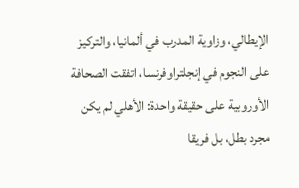الإيطالي، وزاوية المدرب في ألمانيا، والتركيز على النجوم في إنجلتراوفرنسا، اتفقت الصحافة الأوروبية على حقيقة واحدة: الأهلي لم يكن مجرد بطل، بل فريقا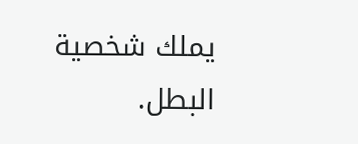يملك شخصية البطل.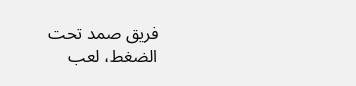فريق صمد تحت الضغط، لعب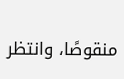منقوصًا، وانتظر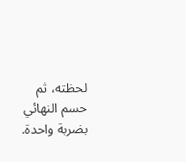لحظته، ثم حسم النهائي بضربة واحدة.